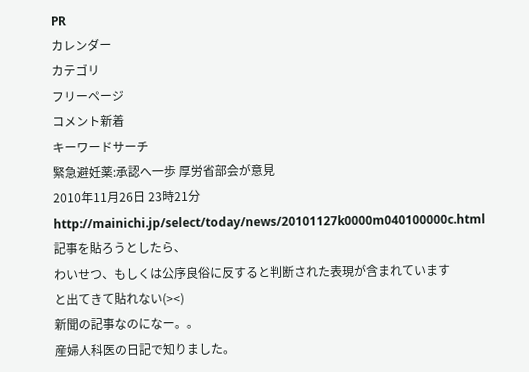PR
カレンダー
カテゴリ
フリーページ
コメント新着
キーワードサーチ
緊急避妊薬:承認へ一歩 厚労省部会が意見
2010年11月26日 23時21分http://mainichi.jp/select/today/news/20101127k0000m040100000c.html
記事を貼ろうとしたら、
わいせつ、もしくは公序良俗に反すると判断された表現が含まれています
と出てきて貼れない(><)
新聞の記事なのになー。。
産婦人科医の日記で知りました。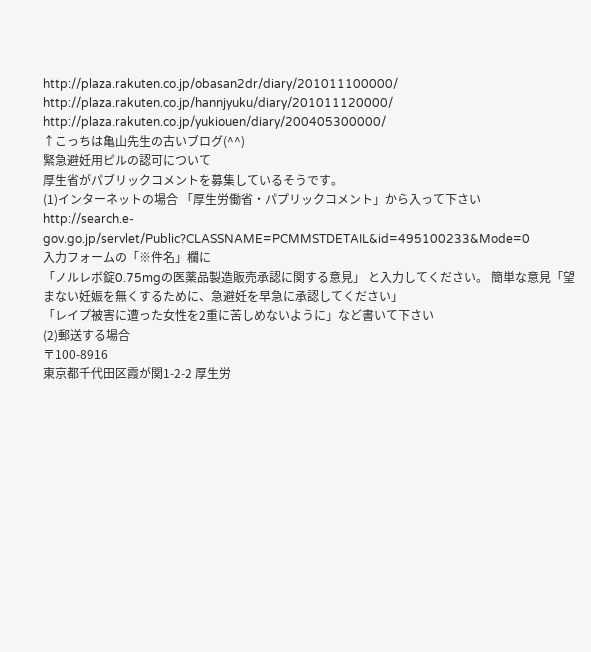http://plaza.rakuten.co.jp/obasan2dr/diary/201011100000/
http://plaza.rakuten.co.jp/hannjyuku/diary/201011120000/
http://plaza.rakuten.co.jp/yukiouen/diary/200405300000/
↑こっちは亀山先生の古いブログ(^^)
緊急避妊用ピルの認可について
厚生省がパブリックコメントを募集しているそうです。
(1)インターネットの場合 「厚生労働省・パプリックコメント」から入って下さい
http://search.e-gov.go.jp/servlet/Public?CLASSNAME=PCMMSTDETAIL&id=495100233&Mode=0
入力フォームの「※件名」欄に
「ノルレボ錠0.75mgの医薬品製造販売承認に関する意見」 と入力してください。 簡単な意見「望まない妊娠を無くするために、急避妊を早急に承認してください」
「レイプ被害に遭った女性を2重に苦しめないように」など書いて下さい
(2)郵送する場合
〒100-8916
東京都千代田区霞が関1-2-2 厚生労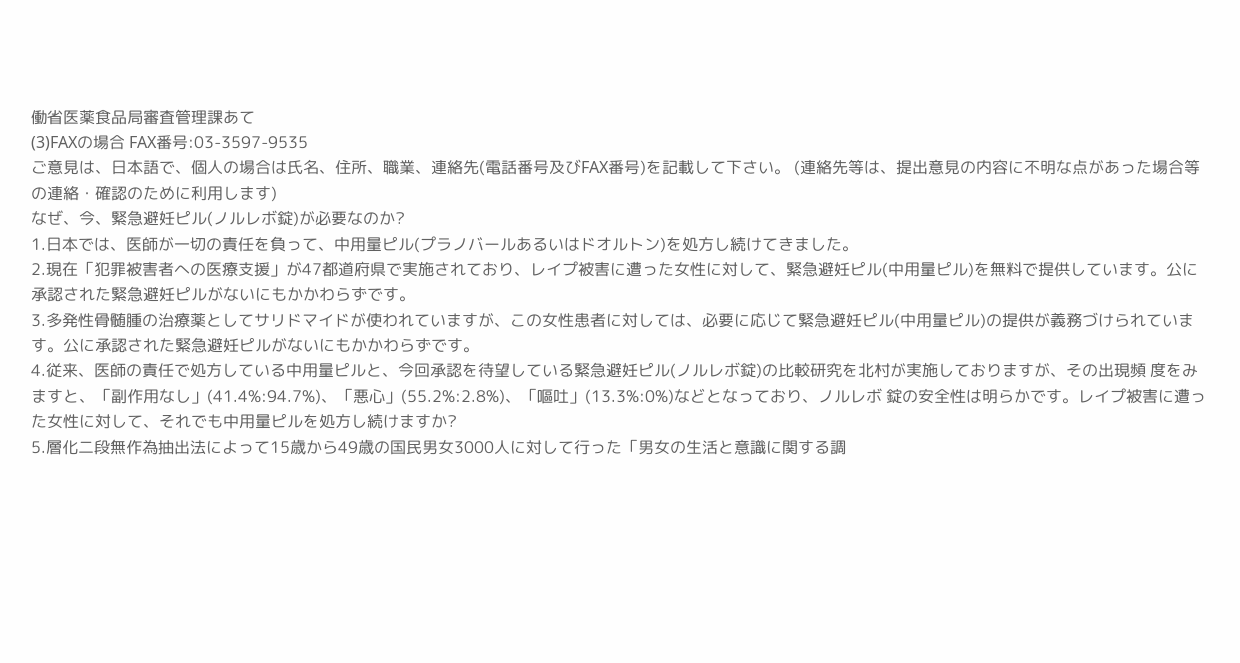働省医薬食品局審査管理課あて
(3)FAXの場合 FAX番号:03-3597-9535
ご意見は、日本語で、個人の場合は氏名、住所、職業、連絡先(電話番号及びFAX番号)を記載して下さい。 (連絡先等は、提出意見の内容に不明な点があった場合等の連絡・確認のために利用します)
なぜ、今、緊急避妊ピル(ノルレボ錠)が必要なのか?
1.日本では、医師が一切の責任を負って、中用量ピル(プラノバールあるいはドオルトン)を処方し続けてきました。
2.現在「犯罪被害者への医療支援」が47都道府県で実施されており、レイプ被害に遭った女性に対して、緊急避妊ピル(中用量ピル)を無料で提供しています。公に承認された緊急避妊ピルがないにもかかわらずです。
3.多発性骨髄腫の治療薬としてサリドマイドが使われていますが、この女性患者に対しては、必要に応じて緊急避妊ピル(中用量ピル)の提供が義務づけられています。公に承認された緊急避妊ピルがないにもかかわらずです。
4.従来、医師の責任で処方している中用量ピルと、今回承認を待望している緊急避妊ピル(ノルレボ錠)の比較研究を北村が実施しておりますが、その出現頻 度をみますと、「副作用なし」(41.4%:94.7%)、「悪心」(55.2%:2.8%)、「嘔吐」(13.3%:0%)などとなっており、ノルレボ 錠の安全性は明らかです。レイプ被害に遭った女性に対して、それでも中用量ピルを処方し続けますか?
5.層化二段無作為抽出法によって15歳から49歳の国民男女3000人に対して行った「男女の生活と意識に関する調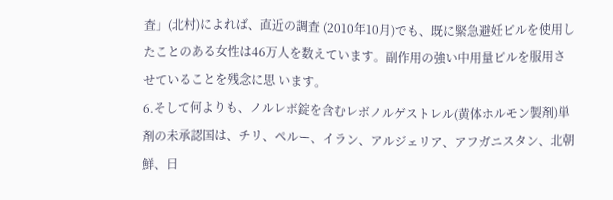査」(北村)によれば、直近の調査 (2010年10月)でも、既に緊急避妊ピルを使用したことのある女性は46万人を数えています。副作用の強い中用量ピルを服用させていることを残念に思 います。
6.そして何よりも、ノルレボ錠を含むレボノルゲストレル(黄体ホルモン製剤)単剤の未承認国は、チリ、ペルー、イラン、アルジェリア、アフガニスタン、北朝鮮、日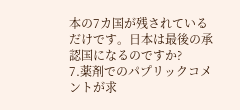本の7カ国が残されているだけです。日本は最後の承認国になるのですか?
7.薬剤でのパプリックコメントが求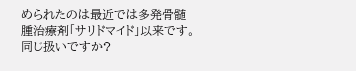められたのは最近では多発骨髄腫治療剤「サリドマイド」以来です。同じ扱いですか?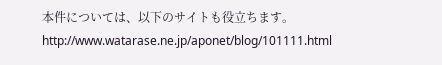本件については、以下のサイトも役立ちます。
http://www.watarase.ne.jp/aponet/blog/101111.html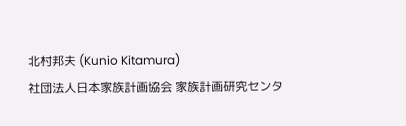北村邦夫 (Kunio Kitamura)
社団法人日本家族計画協会 家族計画研究センタ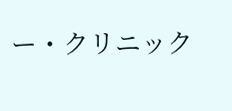ー・クリニック